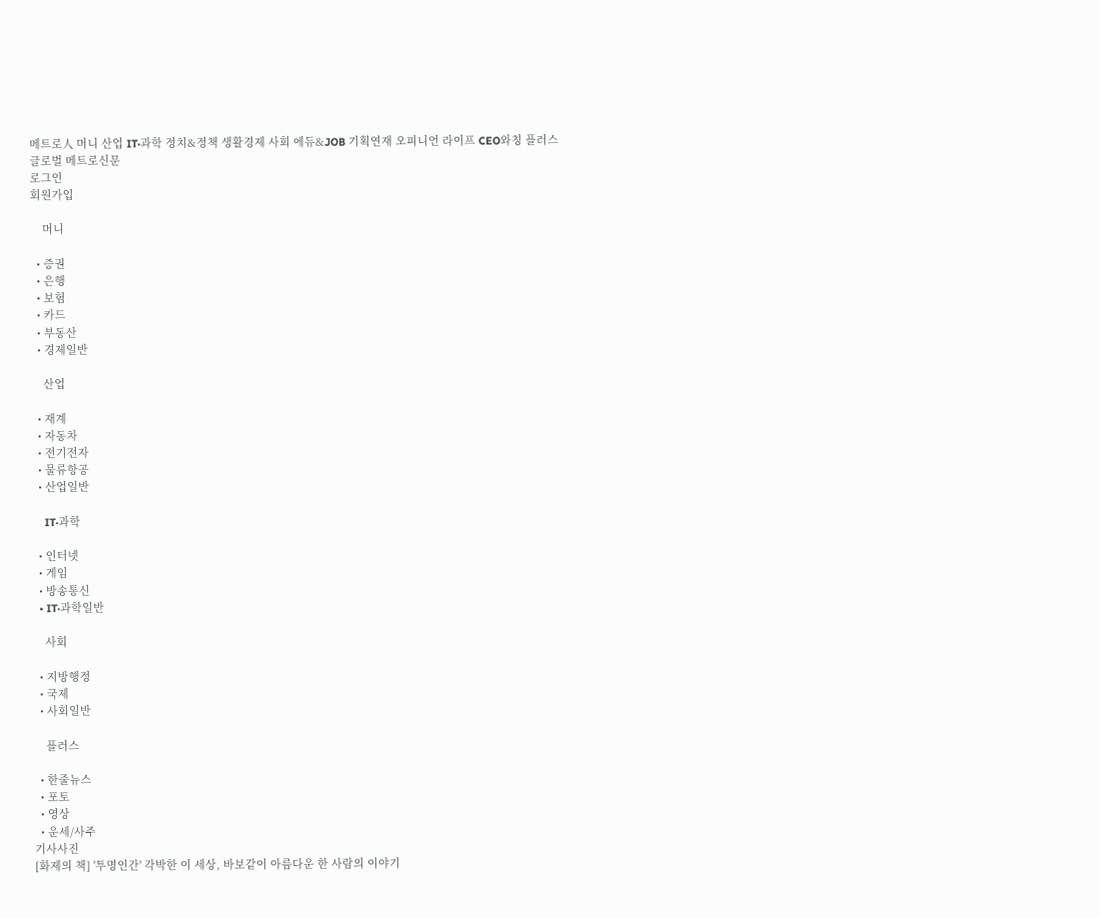메트로人 머니 산업 IT·과학 정치&정책 생활경제 사회 에듀&JOB 기획연재 오피니언 라이프 CEO와칭 플러스
글로벌 메트로신문
로그인
회원가입

    머니

  • 증권
  • 은행
  • 보험
  • 카드
  • 부동산
  • 경제일반

    산업

  • 재계
  • 자동차
  • 전기전자
  • 물류항공
  • 산업일반

    IT·과학

  • 인터넷
  • 게임
  • 방송통신
  • IT·과학일반

    사회

  • 지방행정
  • 국제
  • 사회일반

    플러스

  • 한줄뉴스
  • 포토
  • 영상
  • 운세/사주
기사사진
[화제의 책] '투명인간' 각박한 이 세상, 바보같이 아름다운 한 사람의 이야기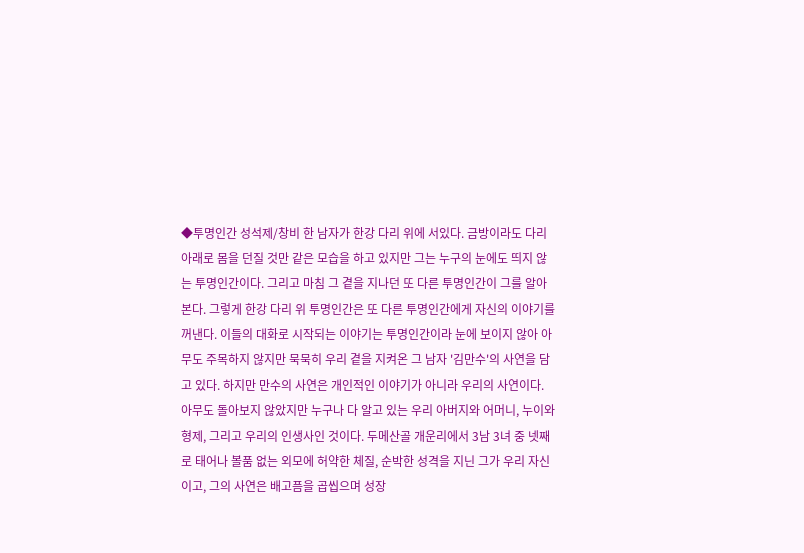◆투명인간 성석제/창비 한 남자가 한강 다리 위에 서있다. 금방이라도 다리 아래로 몸을 던질 것만 같은 모습을 하고 있지만 그는 누구의 눈에도 띄지 않는 투명인간이다. 그리고 마침 그 곁을 지나던 또 다른 투명인간이 그를 알아본다. 그렇게 한강 다리 위 투명인간은 또 다른 투명인간에게 자신의 이야기를 꺼낸다. 이들의 대화로 시작되는 이야기는 투명인간이라 눈에 보이지 않아 아무도 주목하지 않지만 묵묵히 우리 곁을 지켜온 그 남자 '김만수'의 사연을 담고 있다. 하지만 만수의 사연은 개인적인 이야기가 아니라 우리의 사연이다. 아무도 돌아보지 않았지만 누구나 다 알고 있는 우리 아버지와 어머니, 누이와 형제, 그리고 우리의 인생사인 것이다. 두메산골 개운리에서 3남 3녀 중 넷째로 태어나 볼품 없는 외모에 허약한 체질, 순박한 성격을 지닌 그가 우리 자신이고, 그의 사연은 배고픔을 곱씹으며 성장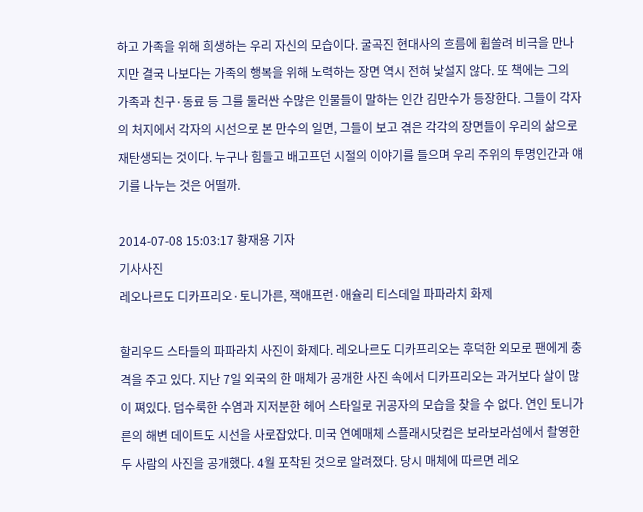하고 가족을 위해 희생하는 우리 자신의 모습이다. 굴곡진 현대사의 흐름에 휩쓸려 비극을 만나지만 결국 나보다는 가족의 행복을 위해 노력하는 장면 역시 전혀 낯설지 않다. 또 책에는 그의 가족과 친구·동료 등 그를 둘러싼 수많은 인물들이 말하는 인간 김만수가 등장한다. 그들이 각자의 처지에서 각자의 시선으로 본 만수의 일면, 그들이 보고 겪은 각각의 장면들이 우리의 삶으로 재탄생되는 것이다. 누구나 힘들고 배고프던 시절의 이야기를 들으며 우리 주위의 투명인간과 얘기를 나누는 것은 어떨까.

2014-07-08 15:03:17 황재용 기자
기사사진
레오나르도 디카프리오·토니가른, 잭애프런·애슐리 티스데일 파파라치 화제

할리우드 스타들의 파파라치 사진이 화제다. 레오나르도 디카프리오는 후덕한 외모로 팬에게 충격을 주고 있다. 지난 7일 외국의 한 매체가 공개한 사진 속에서 디카프리오는 과거보다 살이 많이 쪄있다. 덥수룩한 수염과 지저분한 헤어 스타일로 귀공자의 모습을 찾을 수 없다. 연인 토니가른의 해변 데이트도 시선을 사로잡았다. 미국 연예매체 스플래시닷컴은 보라보라섬에서 촬영한 두 사람의 사진을 공개했다. 4월 포착된 것으로 알려졌다. 당시 매체에 따르면 레오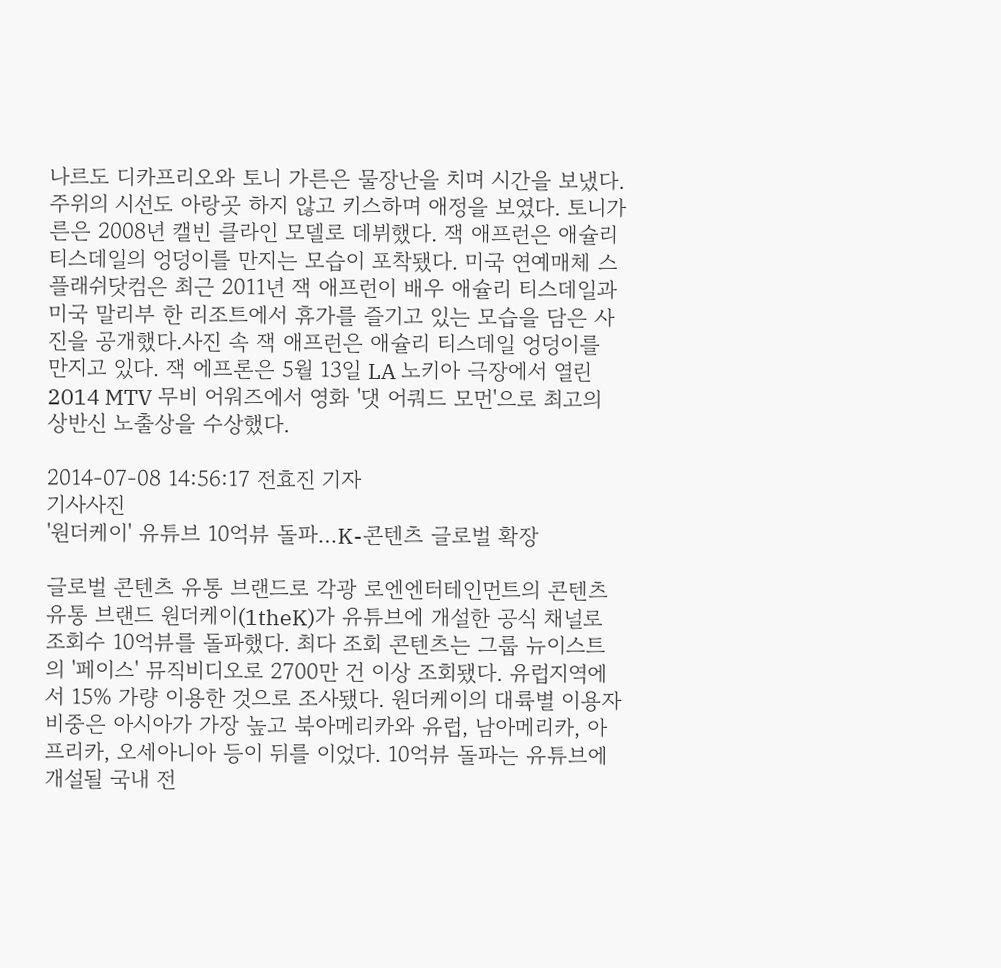나르도 디카프리오와 토니 가른은 물장난을 치며 시간을 보냈다. 주위의 시선도 아랑곳 하지 않고 키스하며 애정을 보였다. 토니가른은 2008년 캘빈 클라인 모델로 데뷔했다. 잭 애프런은 애슐리 티스데일의 엉덩이를 만지는 모습이 포착됐다. 미국 연예매체 스플래쉬닷컴은 최근 2011년 잭 애프런이 배우 애슐리 티스데일과 미국 말리부 한 리조트에서 휴가를 즐기고 있는 모습을 담은 사진을 공개했다.사진 속 잭 애프런은 애슐리 티스데일 엉덩이를 만지고 있다. 잭 에프론은 5월 13일 LA 노키아 극장에서 열린 2014 MTV 무비 어워즈에서 영화 '댓 어쿼드 모먼'으로 최고의 상반신 노출상을 수상했다.

2014-07-08 14:56:17 전효진 기자
기사사진
'원더케이' 유튜브 10억뷰 돌파…K-콘텐츠 글로벌 확장

글로벌 콘텐츠 유통 브랜드로 각광 로엔엔터테인먼트의 콘텐츠 유통 브랜드 원더케이(1theK)가 유튜브에 개설한 공식 채널로 조회수 10억뷰를 돌파했다. 최다 조회 콘텐츠는 그룹 뉴이스트의 '페이스' 뮤직비디오로 2700만 건 이상 조회됐다. 유럽지역에서 15% 가량 이용한 것으로 조사됐다. 원더케이의 대륙별 이용자 비중은 아시아가 가장 높고 북아메리카와 유럽, 남아메리카, 아프리카, 오세아니아 등이 뒤를 이었다. 10억뷰 돌파는 유튜브에 개설될 국내 전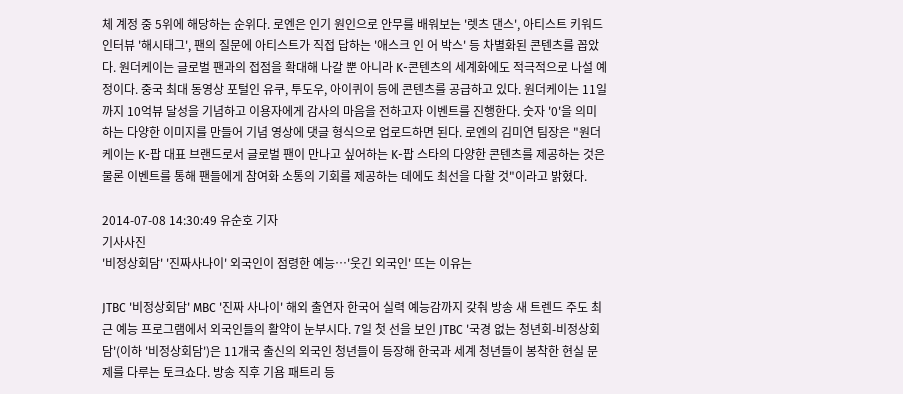체 계정 중 5위에 해당하는 순위다. 로엔은 인기 원인으로 안무를 배워보는 '렛츠 댄스', 아티스트 키워드 인터뷰 '해시태그', 팬의 질문에 아티스트가 직접 답하는 '애스크 인 어 박스' 등 차별화된 콘텐츠를 꼽았다. 원더케이는 글로벌 팬과의 접점을 확대해 나갈 뿐 아니라 K-콘텐츠의 세계화에도 적극적으로 나설 예정이다. 중국 최대 동영상 포털인 유쿠, 투도우, 아이퀴이 등에 콘텐츠를 공급하고 있다. 원더케이는 11일까지 10억뷰 달성을 기념하고 이용자에게 감사의 마음을 전하고자 이벤트를 진행한다. 숫자 '0'을 의미하는 다양한 이미지를 만들어 기념 영상에 댓글 형식으로 업로드하면 된다. 로엔의 김미연 팀장은 "원더케이는 K-팝 대표 브랜드로서 글로벌 팬이 만나고 싶어하는 K-팝 스타의 다양한 콘텐츠를 제공하는 것은 물론 이벤트를 통해 팬들에게 참여화 소통의 기회를 제공하는 데에도 최선을 다할 것"이라고 밝혔다.

2014-07-08 14:30:49 유순호 기자
기사사진
'비정상회담' '진짜사나이' 외국인이 점령한 예능…'웃긴 외국인' 뜨는 이유는

JTBC '비정상회담' MBC '진짜 사나이' 해외 출연자 한국어 실력 예능감까지 갖춰 방송 새 트렌드 주도 최근 예능 프로그램에서 외국인들의 활약이 눈부시다. 7일 첫 선을 보인 JTBC '국경 없는 청년회-비정상회담'(이하 '비정상회담')은 11개국 출신의 외국인 청년들이 등장해 한국과 세계 청년들이 봉착한 현실 문제를 다루는 토크쇼다. 방송 직후 기욤 패트리 등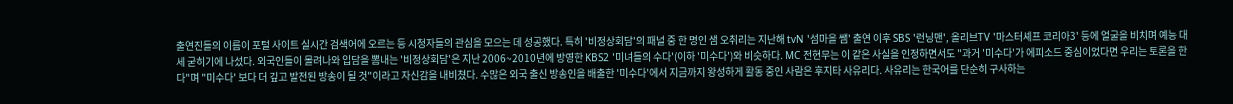출연진들의 이름이 포털 사이트 실시간 검색어에 오르는 등 시청자들의 관심을 모으는 데 성공했다. 특히 '비정상회담'의 패널 중 한 명인 샘 오취리는 지난해 tvN '섬마을 쌤' 출연 이후 SBS '런닝맨', 올리브TV '마스터셰프 코리아3' 등에 얼굴을 비치며 예능 대세 굳히기에 나섰다. 외국인들이 몰려나와 입담을 뽐내는 '비정상회담'은 지난 2006~2010년에 방영한 KBS2 '미녀들의 수다'(이하 '미수다')와 비슷하다. MC 전현무는 이 같은 사실을 인정하면서도 "과거 '미수다'가 에피소드 중심이었다면 우리는 토론을 한다"며 "미수다' 보다 더 깊고 발전된 방송이 될 것"이라고 자신감을 내비쳤다. 수많은 외국 출신 방송인을 배출한 '미수다'에서 지금까지 왕성하게 활동 중인 사람은 후지타 사유리다. 사유리는 한국어를 단순히 구사하는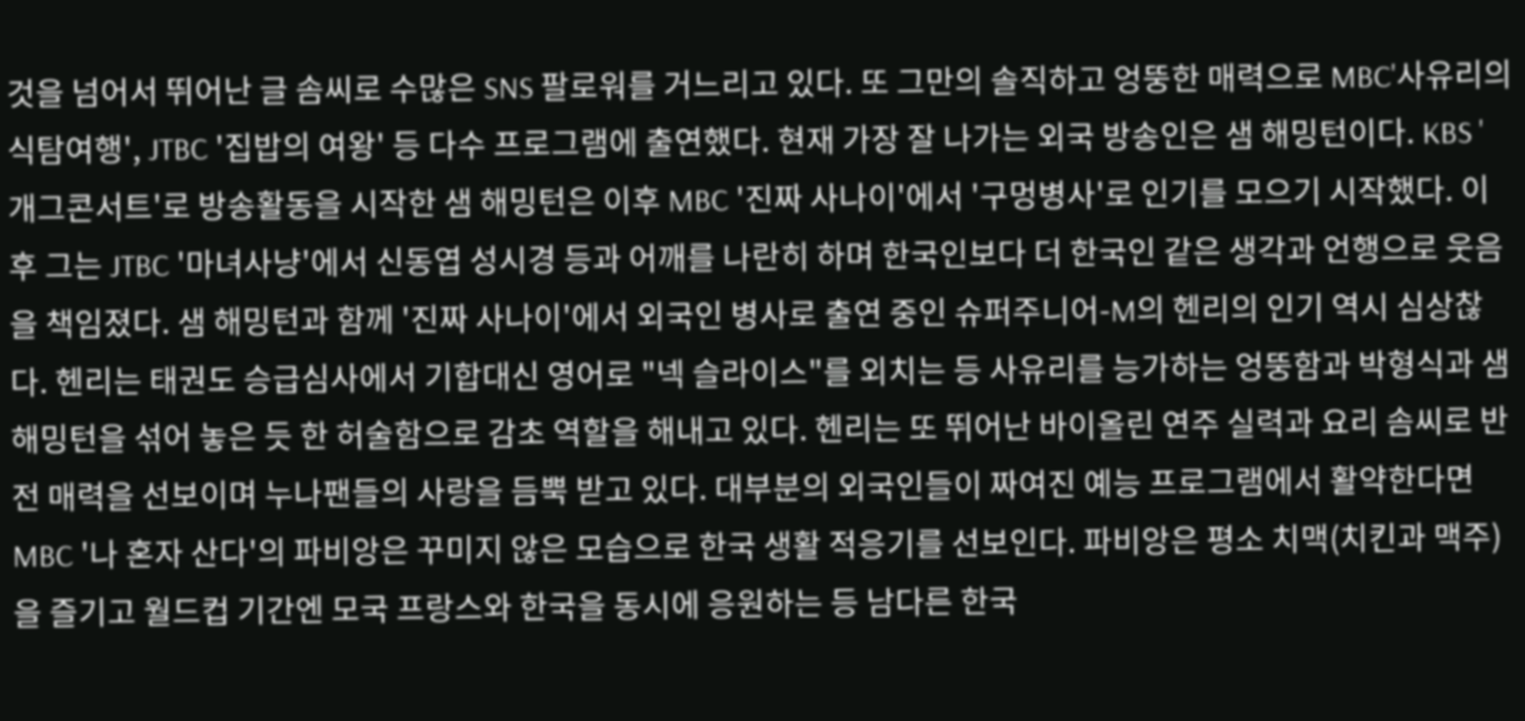것을 넘어서 뛰어난 글 솜씨로 수많은 SNS 팔로워를 거느리고 있다. 또 그만의 솔직하고 엉뚱한 매력으로 MBC'사유리의 식탐여행', JTBC '집밥의 여왕' 등 다수 프로그램에 출연했다. 현재 가장 잘 나가는 외국 방송인은 샘 해밍턴이다. KBS '개그콘서트'로 방송활동을 시작한 샘 해밍턴은 이후 MBC '진짜 사나이'에서 '구멍병사'로 인기를 모으기 시작했다. 이후 그는 JTBC '마녀사냥'에서 신동엽 성시경 등과 어깨를 나란히 하며 한국인보다 더 한국인 같은 생각과 언행으로 웃음을 책임졌다. 샘 해밍턴과 함께 '진짜 사나이'에서 외국인 병사로 출연 중인 슈퍼주니어-M의 헨리의 인기 역시 심상찮다. 헨리는 태권도 승급심사에서 기합대신 영어로 "넥 슬라이스"를 외치는 등 사유리를 능가하는 엉뚱함과 박형식과 샘 해밍턴을 섞어 놓은 듯 한 허술함으로 감초 역할을 해내고 있다. 헨리는 또 뛰어난 바이올린 연주 실력과 요리 솜씨로 반전 매력을 선보이며 누나팬들의 사랑을 듬뿍 받고 있다. 대부분의 외국인들이 짜여진 예능 프로그램에서 활약한다면 MBC '나 혼자 산다'의 파비앙은 꾸미지 않은 모습으로 한국 생활 적응기를 선보인다. 파비앙은 평소 치맥(치킨과 맥주)을 즐기고 월드컵 기간엔 모국 프랑스와 한국을 동시에 응원하는 등 남다른 한국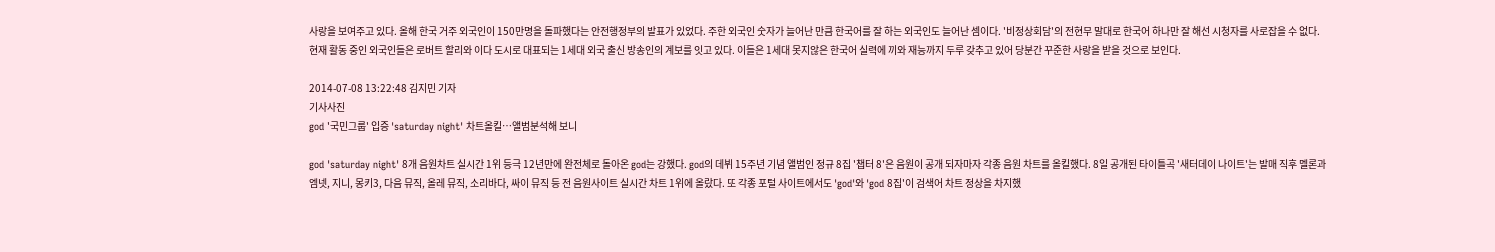사랑을 보여주고 있다. 올해 한국 거주 외국인이 150만명을 돌파했다는 안전행정부의 발표가 있었다. 주한 외국인 숫자가 늘어난 만큼 한국어를 잘 하는 외국인도 늘어난 셈이다. '비정상회담'의 전현무 말대로 한국어 하나만 잘 해선 시청자를 사로잡을 수 없다. 현재 활동 중인 외국인들은 로버트 할리와 이다 도시로 대표되는 1세대 외국 출신 방송인의 계보를 잇고 있다. 이들은 1세대 못지않은 한국어 실력에 끼와 재능까지 두루 갖추고 있어 당분간 꾸준한 사랑을 받을 것으로 보인다.

2014-07-08 13:22:48 김지민 기자
기사사진
god '국민그룹' 입증 'saturday night' 차트올킬…앨범분석해 보니

god 'saturday night' 8개 음원차트 실시간 1위 등극 12년만에 완전체로 돌아온 god는 강했다. god의 데뷔 15주년 기념 앨범인 정규 8집 '챕터 8'은 음원이 공개 되자마자 각종 음원 차트를 올킬했다. 8일 공개된 타이틀곡 '새터데이 나이트'는 발매 직후 멜론과 엠넷, 지니, 몽키3, 다음 뮤직, 올레 뮤직, 소리바다, 싸이 뮤직 등 전 음원사이트 실시간 차트 1위에 올랐다. 또 각종 포털 사이트에서도 'god'와 'god 8집'이 검색어 차트 정상을 차지했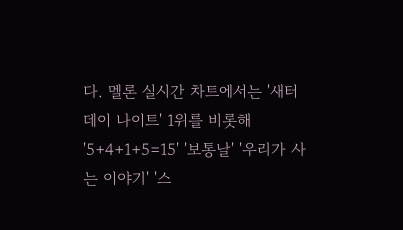다. 멜론 실시간 차트에서는 '새터데이 나이트' 1위를 비롯해 '5+4+1+5=15' '보통날' '우리가 사는 이야기' '스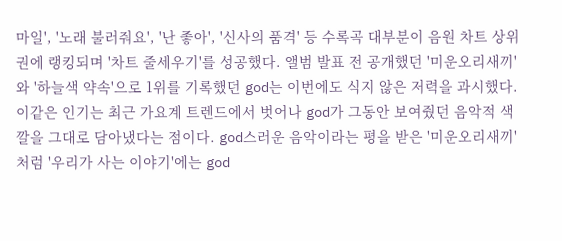마일', '노래 불러줘요', '난 좋아', '신사의 품격' 등 수록곡 대부분이 음원 차트 상위권에 랭킹되며 '차트 줄세우기'를 성공했다. 앨범 발표 전 공개했던 '미운오리새끼'와 '하늘색 약속'으로 1위를 기록했던 god는 이번에도 식지 않은 저력을 과시했다. 이같은 인기는 최근 가요계 트렌드에서 벗어나 god가 그동안 보여줬던 음악적 색깔을 그대로 담아냈다는 점이다. god스러운 음악이라는 평을 받은 '미운오리새끼'처럼 '우리가 사는 이야기'에는 god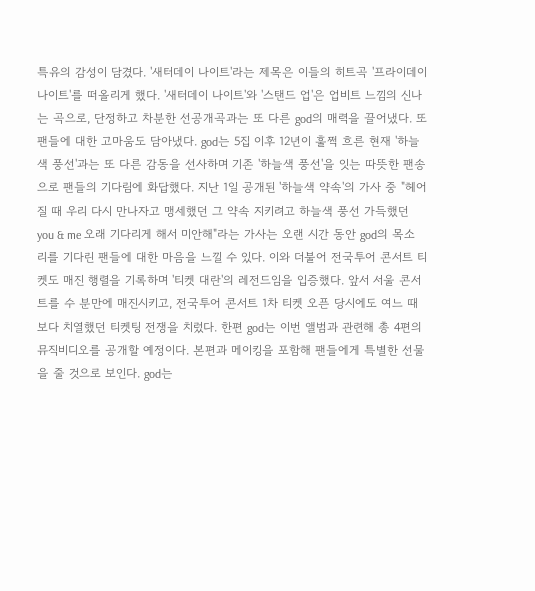특유의 감성이 담겼다. '새터데이 나이트'라는 제목은 이들의 히트곡 '프라이데이 나이트'를 떠올리게 했다. '새터데이 나이트'와 '스탠드 업'은 업비트 느낌의 신나는 곡으로, 단정하고 차분한 선공개곡과는 또 다른 god의 매력을 끌어냈다. 또 팬들에 대한 고마움도 담아냈다. god는 5집 이후 12년이 훌쩍 흐른 현재 '하늘색 풍선'과는 또 다른 감동을 선사하며 기존 '하늘색 풍선'을 잇는 따뜻한 팬송으로 팬들의 기다림에 화답했다. 지난 1일 공개된 '하늘색 약속'의 가사 중 "헤어질 때 우리 다시 만나자고 맹세했던 그 약속 지키려고 하늘색 풍선 가득했던 you & me 오래 기다리게 해서 미안해"라는 가사는 오랜 시간 동안 god의 목소리를 기다린 팬들에 대한 마음을 느낄 수 있다. 이와 더불어 전국투어 콘서트 티켓도 매진 행렬을 기록하며 '티켓 대란'의 레전드임을 입증했다. 앞서 서울 콘서트를 수 분만에 매진시키고, 전국투어 콘서트 1차 티켓 오픈 당시에도 여느 때보다 치열했던 티켓팅 전쟁을 치렀다. 한편 god는 이번 앨범과 관련해 총 4편의 뮤직비디오를 공개할 예정이다. 본편과 메이킹을 포함해 팬들에게 특별한 선물을 줄 것으로 보인다. god는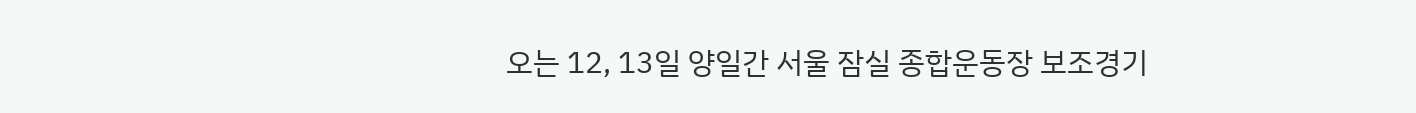오는 12, 13일 양일간 서울 잠실 종합운동장 보조경기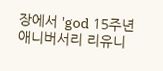장에서 'god 15주년 애니버서리 리유니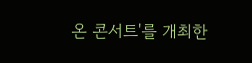온 콘서트'를 개최한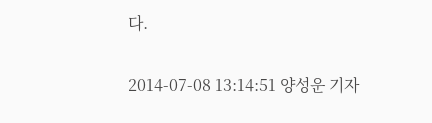다.

2014-07-08 13:14:51 양성운 기자